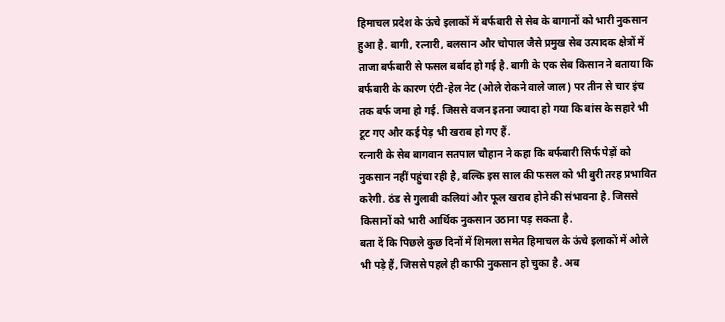हिमाचल प्रदेश के ऊंचे इलाकों में बर्फबारी से सेब के बागानों को भारी नुकसान हुआ है. बागी, रत्नारी, बलसान और चोपाल जैसे प्रमुख सेब उत्पादक क्षेत्रों में ताजा बर्फबारी से फसल बर्बाद हो गई है. बागी के एक सेब किसान ने बताया कि बर्फबारी के कारण एंटी-हेल नेट (ओले रोकने वाले जाल) पर तीन से चार इंच तक बर्फ जमा हो गई. जिससे वजन इतना ज्यादा हो गया कि बांस के सहारे भी टूट गए और कई पेड़ भी खराब हो गए हैं.
रत्नारी के सेब बागवान सतपाल चौहान ने कहा कि बर्फबारी सिर्फ पेड़ों को नुकसान नहीं पहुंचा रही है, बल्कि इस साल की फसल को भी बुरी तरह प्रभावित करेगी. ठंड से गुलाबी कलियां और फूल खराब होने की संभावना है. जिससे किसानों को भारी आर्थिक नुकसान उठाना पड़ सकता है.
बता दें कि पिछले कुछ दिनों में शिमला समेत हिमाचल के ऊंचे इलाकों में ओले भी पड़े हैं, जिससे पहले ही काफी नुकसान हो चुका है. अब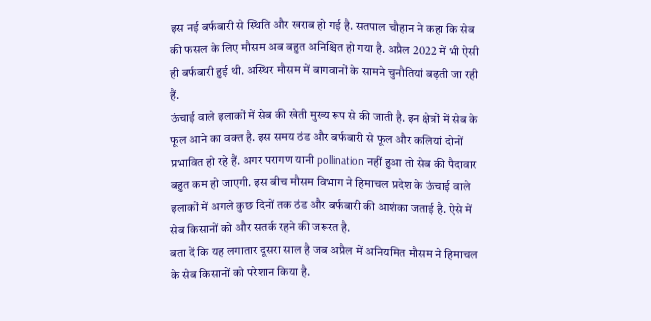इस नई बर्फबारी से स्थिति और खराब हो गई है. सतपाल चौहान ने कहा कि सेब की फसल के लिए मौसम अब बहुत अनिश्चित हो गया है. अप्रैल 2022 में भी ऐसी ही बर्फबारी हुई थी. अस्थिर मौसम में बागवानों के सामने चुनौतियां बढ़ती जा रही हैं.
ऊंचाई वाले इलाकों में सेब की खेती मुख्य रूप से की जाती है. इन क्षेत्रों में सेब के फूल आने का वक्त है. इस समय ठंड और बर्फबारी से फूल और कलियां दोनों प्रभावित हो रहे हैं. अगर परागण यानी pollination नहीं हुआ तो सेब की पैदावार बहुत कम हो जाएगी. इस बीच मौसम विभाग ने हिमाचल प्रदेश के ऊंचाई वाले इलाकों में अगले कुछ दिनों तक ठंड और बर्फबारी की आशंका जताई है. ऐसे में सेब किसानों को और सतर्क रहने की जरूरत है.
बता दें कि यह लगातार दूसरा साल है जब अप्रैल में अनियमित मौसम ने हिमाचल के सेब किसानों को परेशान किया है.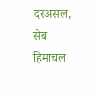दरअसल, सेब हिमाचल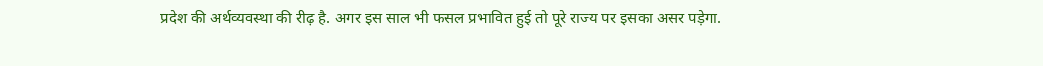प्रदेश की अर्थव्यवस्था की रीढ़ है. अगर इस साल भी फसल प्रभावित हुई तो पूरे राज्य पर इसका असर पड़ेगा.